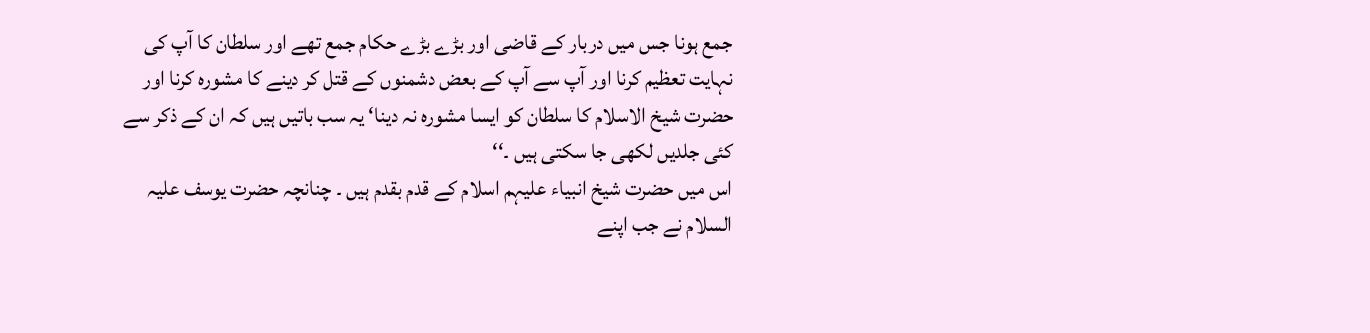جمع ہونا جس میں دربار کے قاضی اور بڑے بڑے حکام جمع تھے اور سلطان کا آپ کی نہایت تعظیم کرنا اور آپ سے آپ کے بعض دشمنوں کے قتل کر دینے کا مشورہ کرنا اور حضرت شیخ الاسلام کا سلطان کو ایسا مشورہ نہ دینا‘ یہ سب باتیں ہیں کہ ان کے ذکر سے کئی جلدیں لکھی جا سکتی ہیں ۔‘‘
اس میں حضرت شیخ انبیاء علیہم اسلام کے قدم بقدم ہیں ۔ چنانچہ حضرت یوسف علیہ السلام نے جب اپنے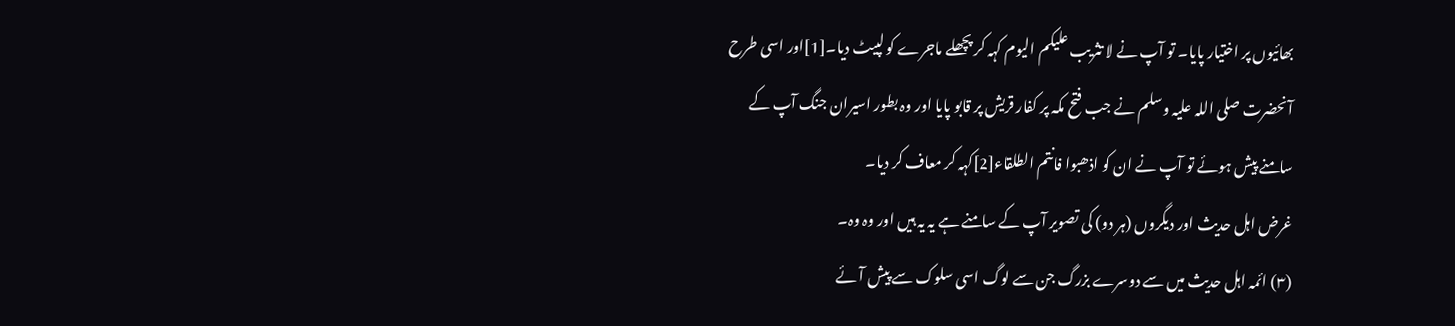بھائیوں پر اختیار پایا۔ تو آپ نے لا تثریب علیکم الیوم کہہ کر پچھلے ماجرے کو لپیٹ دیا۔[1]اور اسی طرح آنحضرت صلی اللہ علیہ وسلم نے جب فتح مکہ پر کفار قریش پر قابو پایا اور وہ بطور اسیران جنگ آپ کے سامنے پیش ہوئے تو آپ نے ان کو اذھبوا فانتم الطلقاء[2]کہہ کر معاف کر دیا۔
غرض اہل حدیث اور دیگروں (ہر دو) کی تصویر آپ کے سامنے ہے یہ یہ ہیں اور وہ وہ۔
(۳) ائمہ اہل حدیث میں سے دوسرے بزرگ جن سے لوگ اسی سلوک سے پیش آئے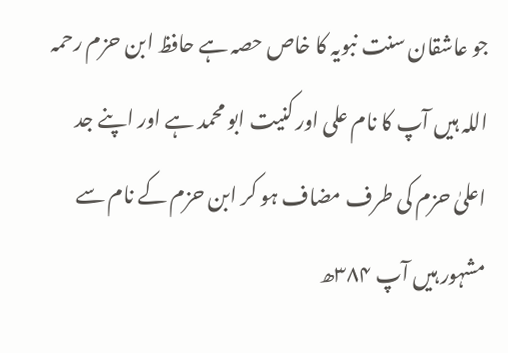جو عاشقان سنت نبویہ کا خاص حصہ ہے حافظ ابن حزم رحمہ اللہ ہیں آپ کا نام علی اور کنیت ابو محمد ہے اور اپنے جد اعلیٰ حزم کی طرف مضاف ہو کر ابن حزم کے نام سے مشہور ہیں آپ ۳۸۴ھ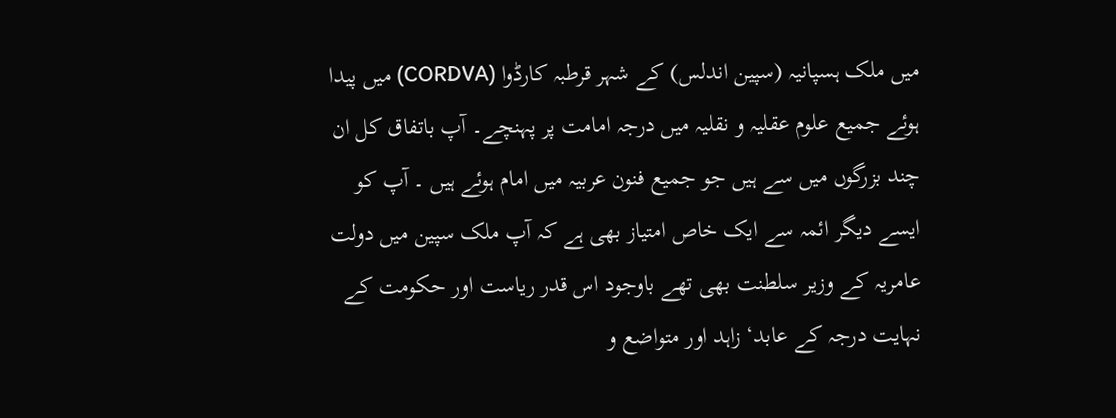میں ملک ہسپانیہ (سپین اندلس) کے شہر قرطبہ کارڈوا (CORDVA) میں پیدا ہوئے جمیع علوم عقلیہ و نقلیہ میں درجہ امامت پر پہنچے۔ آپ باتفاق کل ان چند بزرگوں میں سے ہیں جو جمیع فنون عربیہ میں امام ہوئے ہیں ۔ آپ کو ایسے دیگر ائمہ سے ایک خاص امتیاز بھی ہے کہ آپ ملک سپین میں دولت عامریہ کے وزیر سلطنت بھی تھے باوجود اس قدر ریاست اور حکومت کے نہایت درجہ کے عابد‘ زاہد اور متواضع و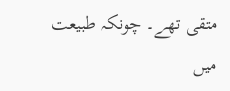متقی تھے۔ چونکہ طبیعت میں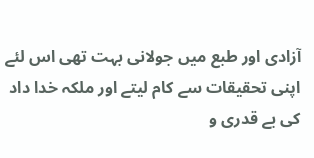آزادی اور طبع میں جولانی بہت تھی اس لئے اپنی تحقیقات سے کام لیتے اور ملکہ خدا داد کی بے قدری و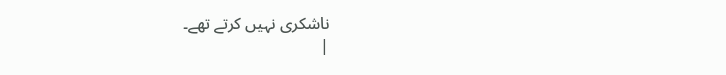ناشکری نہیں کرتے تھے۔
|